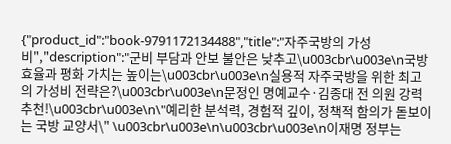{"product_id":"book-9791172134488","title":"자주국방의 가성비","description":"군비 부담과 안보 불안은 낮추고\u003cbr\u003e\n국방 효율과 평화 가치는 높이는\u003cbr\u003e\n실용적 자주국방을 위한 최고의 가성비 전략은?\u003cbr\u003e\n문정인 명예교수·김종대 전 의원 강력 추천!\u003cbr\u003e\n\"예리한 분석력, 경험적 깊이, 정책적 함의가 돋보이는 국방 교양서\" \u003cbr\u003e\n\u003cbr\u003e\n이재명 정부는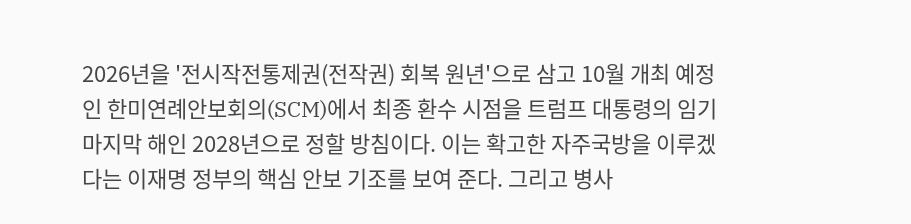2026년을 '전시작전통제권(전작권) 회복 원년'으로 삼고 10월 개최 예정인 한미연례안보회의(SCM)에서 최종 환수 시점을 트럼프 대통령의 임기 마지막 해인 2028년으로 정할 방침이다. 이는 확고한 자주국방을 이루겠다는 이재명 정부의 핵심 안보 기조를 보여 준다. 그리고 병사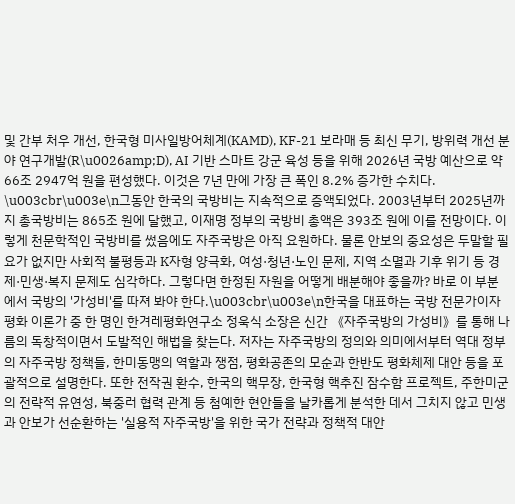및 간부 처우 개선, 한국형 미사일방어체계(KAMD), KF-21 보라매 등 최신 무기, 방위력 개선 분야 연구개발(R\u0026amp;D), AI 기반 스마트 강군 육성 등을 위해 2026년 국방 예산으로 약 66조 2947억 원을 편성했다. 이것은 7년 만에 가장 큰 폭인 8.2% 증가한 수치다. \u003cbr\u003e\n그동안 한국의 국방비는 지속적으로 증액되었다. 2003년부터 2025년까지 총국방비는 865조 원에 달했고, 이재명 정부의 국방비 총액은 393조 원에 이를 전망이다. 이렇게 천문학적인 국방비를 썼음에도 자주국방은 아직 요원하다. 물론 안보의 중요성은 두말할 필요가 없지만 사회적 불평등과 K자형 양극화, 여성·청년·노인 문제, 지역 소멸과 기후 위기 등 경제·민생·복지 문제도 심각하다. 그렇다면 한정된 자원을 어떻게 배분해야 좋을까? 바로 이 부분에서 국방의 '가성비'를 따져 봐야 한다.\u003cbr\u003e\n한국을 대표하는 국방 전문가이자 평화 이론가 중 한 명인 한겨레평화연구소 정욱식 소장은 신간 《자주국방의 가성비》를 통해 나름의 독창적이면서 도발적인 해법을 찾는다. 저자는 자주국방의 정의와 의미에서부터 역대 정부의 자주국방 정책들, 한미동맹의 역할과 쟁점, 평화공존의 모순과 한반도 평화체제 대안 등을 포괄적으로 설명한다. 또한 전작권 환수, 한국의 핵무장, 한국형 핵추진 잠수함 프로젝트, 주한미군의 전략적 유연성, 북중러 협력 관계 등 첨예한 현안들을 날카롭게 분석한 데서 그치지 않고 민생과 안보가 선순환하는 '실용적 자주국방'을 위한 국가 전략과 정책적 대안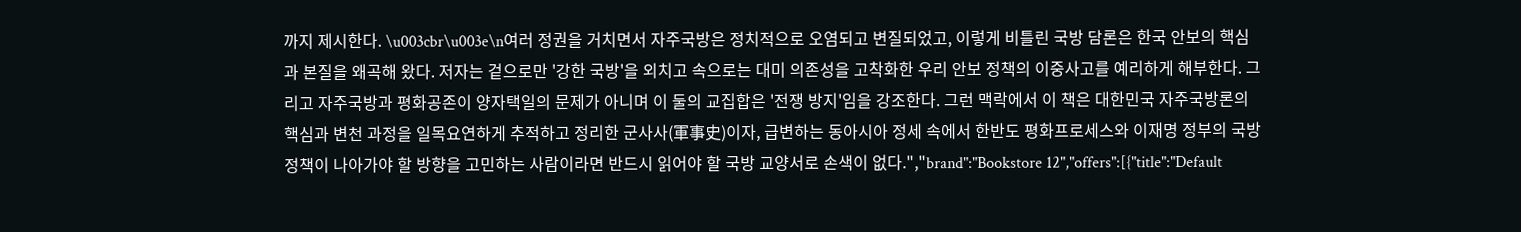까지 제시한다. \u003cbr\u003e\n여러 정권을 거치면서 자주국방은 정치적으로 오염되고 변질되었고, 이렇게 비틀린 국방 담론은 한국 안보의 핵심과 본질을 왜곡해 왔다. 저자는 겉으로만 '강한 국방'을 외치고 속으로는 대미 의존성을 고착화한 우리 안보 정책의 이중사고를 예리하게 해부한다. 그리고 자주국방과 평화공존이 양자택일의 문제가 아니며 이 둘의 교집합은 '전쟁 방지'임을 강조한다. 그런 맥락에서 이 책은 대한민국 자주국방론의 핵심과 변천 과정을 일목요연하게 추적하고 정리한 군사사(軍事史)이자, 급변하는 동아시아 정세 속에서 한반도 평화프로세스와 이재명 정부의 국방 정책이 나아가야 할 방향을 고민하는 사람이라면 반드시 읽어야 할 국방 교양서로 손색이 없다.","brand":"Bookstore 12","offers":[{"title":"Default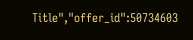Title","offer_id":50734603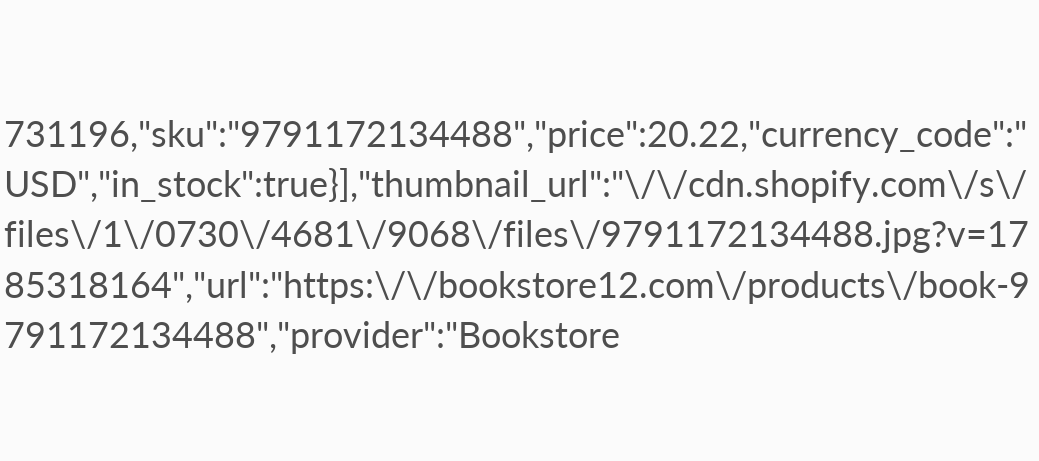731196,"sku":"9791172134488","price":20.22,"currency_code":"USD","in_stock":true}],"thumbnail_url":"\/\/cdn.shopify.com\/s\/files\/1\/0730\/4681\/9068\/files\/9791172134488.jpg?v=1785318164","url":"https:\/\/bookstore12.com\/products\/book-9791172134488","provider":"Bookstore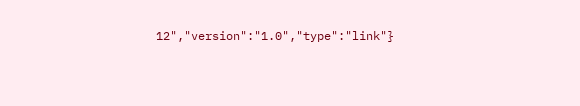12","version":"1.0","type":"link"}